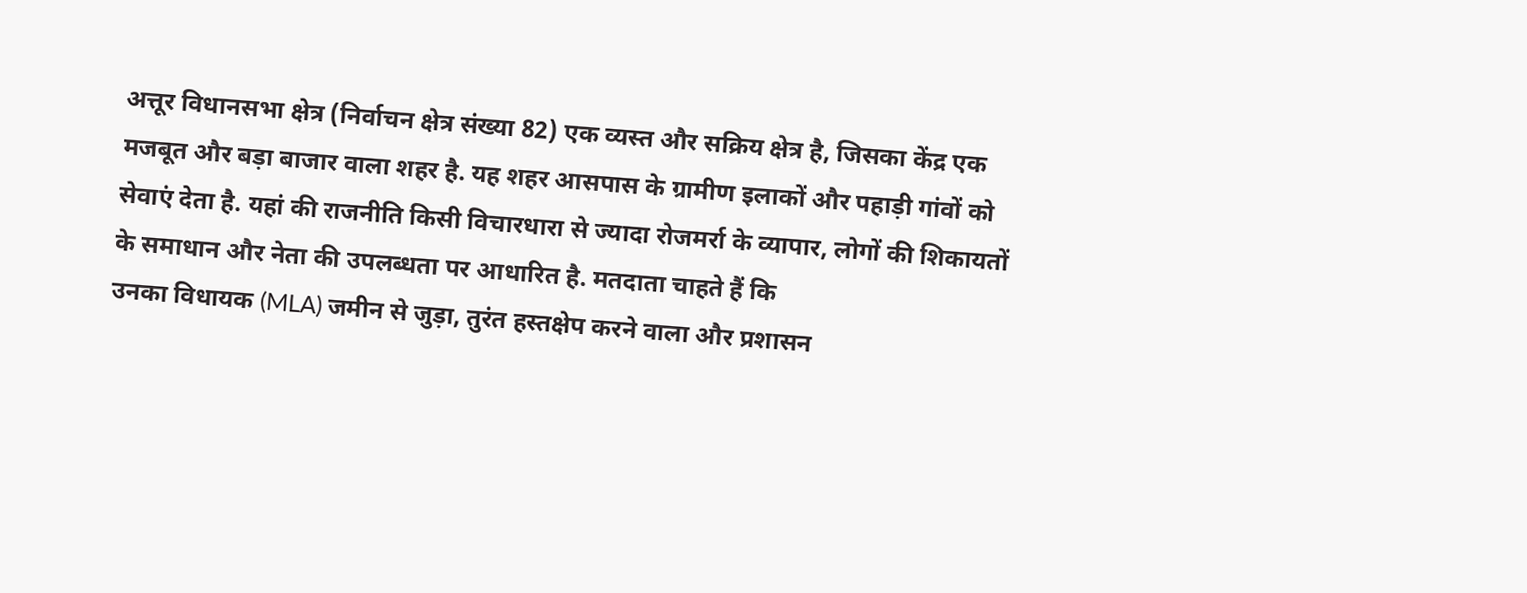अत्तूर विधानसभा क्षेत्र (निर्वाचन क्षेत्र संख्या 82) एक व्यस्त और सक्रिय क्षेत्र है, जिसका केंद्र एक मजबूत और बड़ा बाजार वाला शहर है. यह शहर आसपास के ग्रामीण इलाकों और पहाड़ी गांवों को सेवाएं देता है. यहां की राजनीति किसी विचारधारा से ज्यादा रोजमर्रा के व्यापार, लोगों की शिकायतों के समाधान और नेता की उपलब्धता पर आधारित है. मतदाता चाहते हैं कि
उनका विधायक (MLA) जमीन से जुड़ा, तुरंत हस्तक्षेप करने वाला और प्रशासन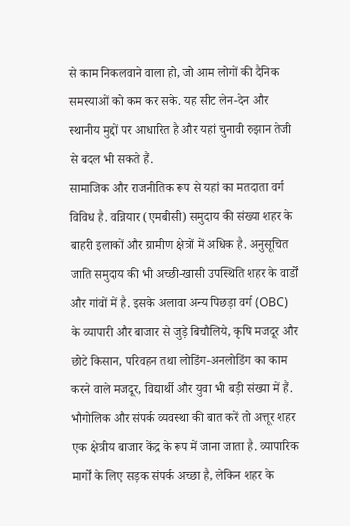से काम निकलवाने वाला हो, जो आम लोगों की दैनिक समस्याओं को कम कर सके. यह सीट लेन-देन और स्थानीय मुद्दों पर आधारित है और यहां चुनावी रुझान तेजी से बदल भी सकते हैं.
सामाजिक और राजनीतिक रूप से यहां का मतदाता वर्ग विविध है. वन्नियार (एमबीसी) समुदाय की संख्या शहर के बाहरी इलाकों और ग्रामीण क्षेत्रों में अधिक है. अनुसूचित जाति समुदाय की भी अच्छी-खासी उपस्थिति शहर के वार्डों और गांवों में है. इसके अलावा अन्य पिछड़ा वर्ग (OBC) के व्यापारी और बाजार से जुड़े बिचौलिये, कृषि मजदूर और छोटे किसान, परिवहन तथा लोडिंग-अनलोडिंग का काम करने वाले मजदूर, विद्यार्थी और युवा भी बड़ी संख्या में हैं.
भौगोलिक और संपर्क व्यवस्था की बात करें तो अत्तूर शहर एक क्षेत्रीय बाजार केंद्र के रूप में जाना जाता है. व्यापारिक मार्गों के लिए सड़क संपर्क अच्छा है, लेकिन शहर के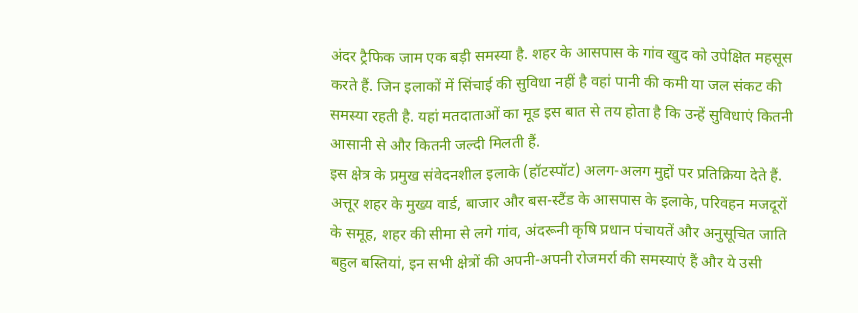अंदर ट्रैफिक जाम एक बड़ी समस्या है. शहर के आसपास के गांव खुद को उपेक्षित महसूस करते हैं. जिन इलाकों में सिंचाई की सुविधा नहीं है वहां पानी की कमी या जल संकट की समस्या रहती है. यहां मतदाताओं का मूड इस बात से तय होता है कि उन्हें सुविधाएं कितनी आसानी से और कितनी जल्दी मिलती हैं.
इस क्षेत्र के प्रमुख संवेदनशील इलाके (हॉटस्पॉट) अलग-अलग मुद्दों पर प्रतिक्रिया देते हैं. अत्तूर शहर के मुख्य वार्ड, बाजार और बस-स्टैंड के आसपास के इलाके, परिवहन मजदूरों के समूह, शहर की सीमा से लगे गांव, अंदरूनी कृषि प्रधान पंचायतें और अनुसूचित जाति बहुल बस्तियां, इन सभी क्षेत्रों की अपनी-अपनी रोजमर्रा की समस्याएं हैं और ये उसी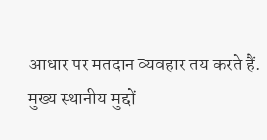आधार पर मतदान व्यवहार तय करते हैं.
मुख्य स्थानीय मुद्दों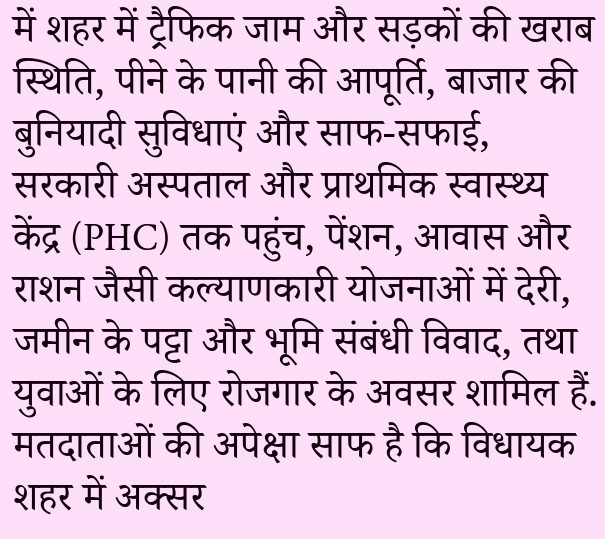में शहर में ट्रैफिक जाम और सड़कों की खराब स्थिति, पीने के पानी की आपूर्ति, बाजार की बुनियादी सुविधाएं और साफ-सफाई, सरकारी अस्पताल और प्राथमिक स्वास्थ्य केंद्र (PHC) तक पहुंच, पेंशन, आवास और राशन जैसी कल्याणकारी योजनाओं में देरी, जमीन के पट्टा और भूमि संबंधी विवाद, तथा युवाओं के लिए रोजगार के अवसर शामिल हैं.
मतदाताओं की अपेक्षा साफ है कि विधायक शहर में अक्सर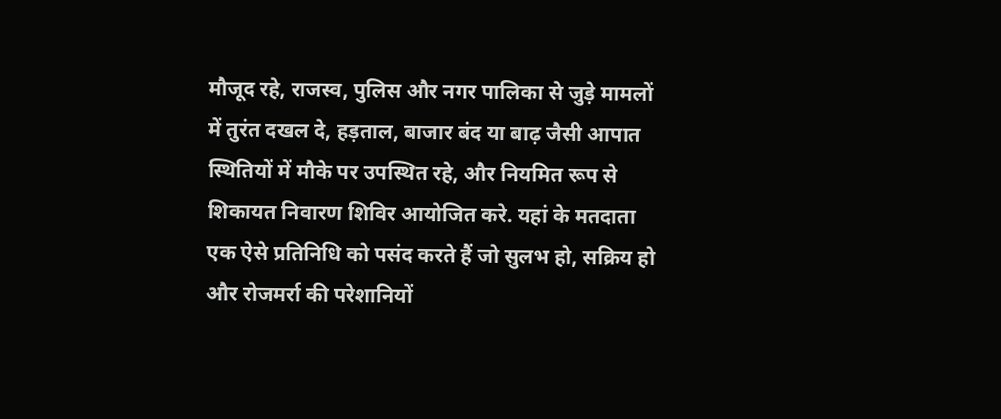मौजूद रहे, राजस्व, पुलिस और नगर पालिका से जुड़े मामलों में तुरंत दखल दे, हड़ताल, बाजार बंद या बाढ़ जैसी आपात स्थितियों में मौके पर उपस्थित रहे, और नियमित रूप से शिकायत निवारण शिविर आयोजित करे. यहां के मतदाता एक ऐसे प्रतिनिधि को पसंद करते हैं जो सुलभ हो, सक्रिय हो और रोजमर्रा की परेशानियों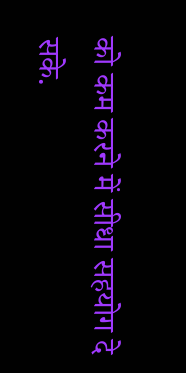को कम करने में सीधा सहयोग दे सके.